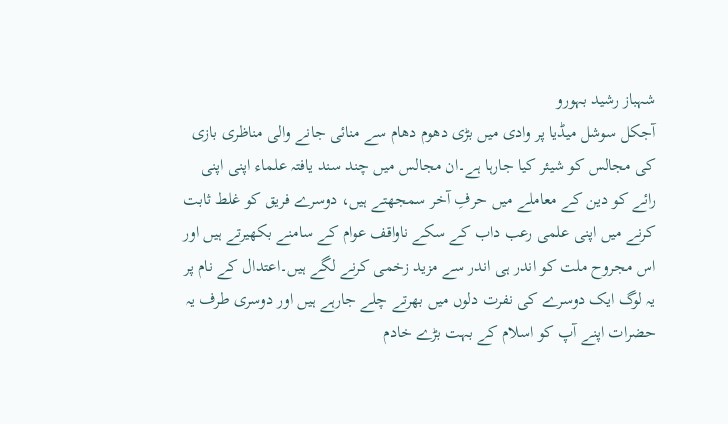شہباز رشید بہورو
آجکل سوشل میڈیا پر وادی میں بڑی دھوم دھام سے منائی جانے والی مناظری بازی کی مجالس کو شیئر کیا جارہا ہے۔ان مجالس میں چند سند یافتہ علماء اپنی اپنی رائے کو دین کے معاملے میں حرفِ آخر سمجھتے ہیں، دوسرے فریق کو غلط ثابت کرنے میں اپنی علمی رعب داب کے سکے ناواقف عوام کے سامنے بکھیرتے ہیں اور اس مجروح ملت کو اندر ہی اندر سے مزید زخمی کرنے لگے ہیں۔اعتدال کے نام پر یہ لوگ ایک دوسرے کی نفرت دلوں میں بھرتے چلے جارہے ہیں اور دوسری طرف یہ حضرات اپنے آپ کو اسلام کے بہت بڑے خادم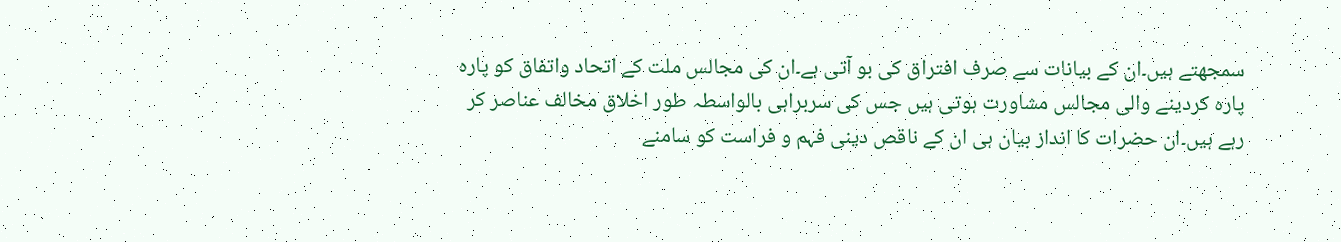سمجھتے ہیں۔ان کے بیانات سے صرف افتراق کی بو آتی ہے۔ان کی مجالس ملت کے اتحاد واتفاق کو پارہ پارہ کردینے والی مجالس مشاورت ہوتی ہیں جس کی سربراہی بالواسطہ طور اخلاق مخالف عناصر کر رہے ہیں۔ان حضرات کا انداز بیان ہی ان کے ناقص دینی فہم و فراست کو سامنے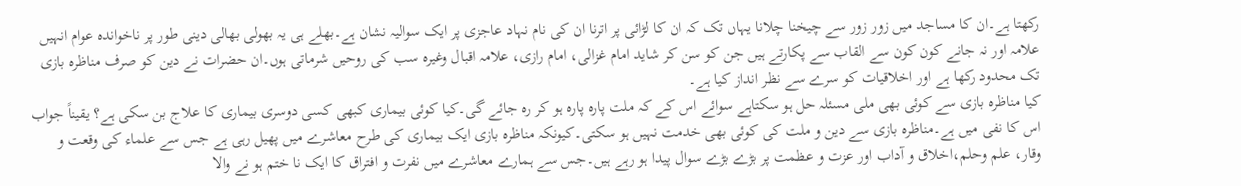رکھتا ہے۔ان کا مساجد میں زور زور سے چیخنا چلانا یہاں تک کہ ان کا لڑائی پر اترنا ان کی نام نہاد عاجزی پر ایک سوالیہ نشان ہے۔بھلے ہی یہ بھولی بھالی دینی طور پر ناخواندہ عوام انہیں علامہ اور نہ جانے کون کون سے القاب سے پکارتے ہیں جن کو سن کر شاید امام غزالی، امام رازی، علامہ اقبال وغیرہ سب کی روحیں شرماتی ہوں۔ان حضرات نے دین کو صرف مناظرہ بازی تک محدود رکھا ہے اور اخلاقیات کو سرے سے نظر انداز کیا ہے۔
کیا مناظرہ بازی سے کوئی بھی ملی مسئلہ حل ہو سکتاہے سوائے اس کے کہ ملت پارہ پارہ ہو کر رہ جائے گی۔کیا کوئی بیماری کبھی کسی دوسری بیماری کا علاج بن سکی ہے؟ یقیناً جواب اس کا نفی میں ہے۔مناظرہ بازی سے دین و ملت کی کوئی بھی خدمت نہیں ہو سکتی۔کیونکہ مناظرہ بازی ایک بیماری کی طرح معاشرے میں پھیل رہی ہے جس سے علماء کی وقعت و وقار، علم وحلم،اخلاق و آداب اور عزت و عظمت پر بڑے بڑے سوال پیدا ہو رہے ہیں۔جس سے ہمارے معاشرے میں نفرت و افتراق کا ایک نا ختم ہو نے والا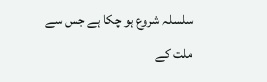سلسلہ شروع ہو چکا ہے جس سے ملت کے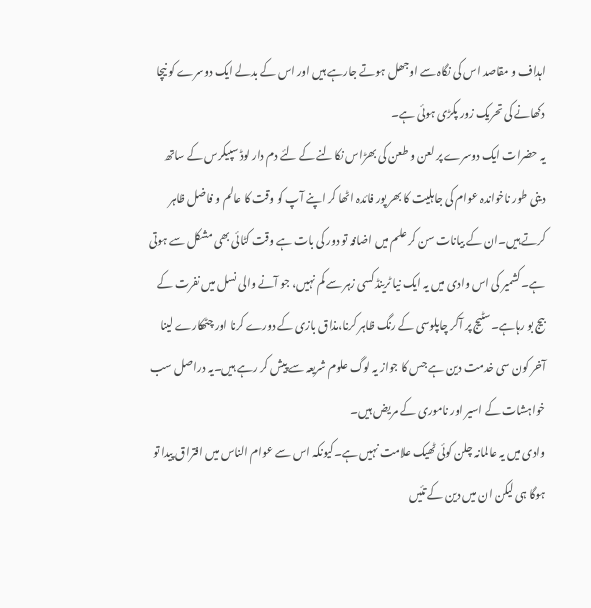اہداف و مقاصد اس کی نگاہ سے اوجھل ہوتے جارہے ہیں اور اس کے بدلے ایک دوسرے کو نیچا دکھانے کی تحریک زور پکڑی ہوئی ہے۔
یہ حضرات ایک دوسرے پر لعن و طعن کی بھڑاس نکالنے کے لئے دم دار لوڈ سپیکرس کے ساتھ دینی طور ناخواندہ عوام کی جاہلیت کا بھر پور فائدہ اٹھا کر اپنے آپ کو وقت کا عالم و فاضل ظاہر کرتے ہیں۔ان کے بیانات سن کر علم میں اضافہ تو دور کی بات ہے وقت کٹائی بھی مشکل سے ہوتی ہے۔کشمیر کی اس وادی میں یہ ایک نیا ٹرینڈ کسی زہر سے کم نہیں، جو آنے والی نسل میں نفرت کے بیج بو رہاہے۔سٹیج پر آکر چاپلوسی کے رنگ ظاہر کرنا،مذاق بازی کے دورے کرنا اور چٹھکارے لینا آخر کون سی خدمت دین ہے جس کا جواز یہ لوگ علوم شریعہ سے پیش کر رہے ہیں۔یہ دراصل سب خواہشات کے اسیر اور ناموری کے مریض ہیں۔
وادی میں یہ عالمانہ چلن کوئی ٹھیک علامت نہیں ہے۔کیونکہ اس سے عوام الناس میں افتراق پیدا تو ہوگا ہی لیکن ان میں دین کے تئیں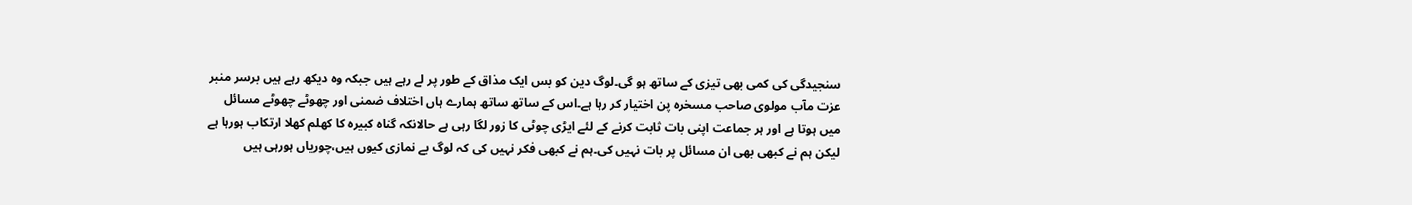سنجیدگی کی کمی بھی تیزی کے ساتھ ہو گی۔لوگ دین کو بس ایک مذاق کے طور پر لے رہے ہیں جبکہ وہ دیکھ رہے ہیں برسر منبر عزت مآب مولوی صاحب مسخرہ پن اختیار کر رہا ہے۔اس کے ساتھ ساتھ ہمارے ہاں اختلاف ضمنی اور چھوٹے چھوٹے مسائل میں ہوتا ہے اور ہر جماعت اپنی بات ثابت کرنے کے لئے ایڑی چوٹی کا زور لگا رہی ہے حالانکہ گناہ کبیرہ کا کھلم کھلا ارتکاب ہورہا ہے لیکن ہم نے کبھی بھی ان مسائل پر بات نہیں کی۔ہم نے کبھی فکر نہیں کی کہ لوگ بے نمازی کیوں ہیں،چوریاں ہورہی ہیں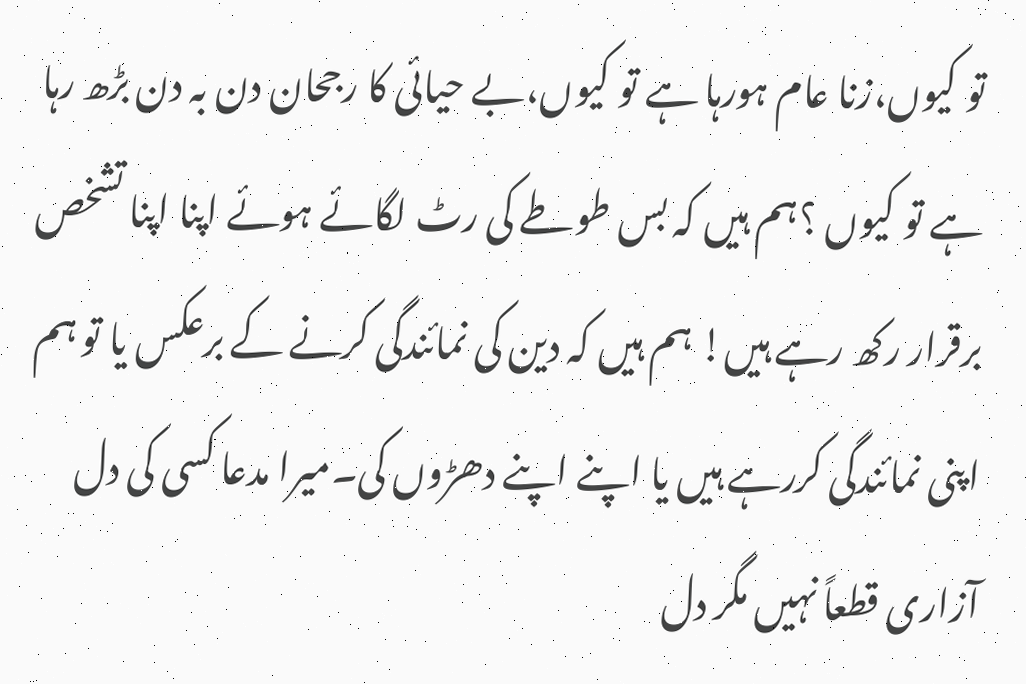تو کیوں،زنا عام ہورہا ہے تو کیوں،بے حیائی کا رجحان دن بہ دن بڑھ رہا ہے تو کیوں ؟ہم ہیں کہ بس طوطے کی رٹ لگائے ہوئے اپنا اپنا تشخص برقرار رکھ رہے ہیں! ہم ہیں کہ دین کی نمائندگی کرنے کے برعکس یا تو ہم اپنی نمائندگی کررہے ہیں یا اپنے اپنے دھڑوں کی۔میرا مدعا کسی کی دل آزاری قطعاً نہیں مگر دل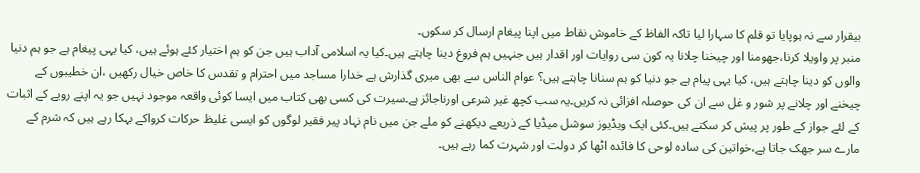بیقرار سے نہ ہوپایا تو قلم کا سہارا لیا تاکہ الفاظ کے خاموش نقاط میں اپنا پیغام ارسال کر سکوں۔
منبر پر واویلا کرنا،جھومنا اور چیخنا چلانا یہ کون سی روایات اور اقدار ہیں جنہیں ہم فروغ دینا چاہتے ہیں۔کیا یہ اسلامی آداب ہیں جن کو ہم اختیار کئے ہوئے ہیں، کیا یہی پیغام ہے جو ہم دنیا والوں کو دینا چاہتے ہیں، کیا یہی پیام ہے جو دنیا کو ہم سنانا چاہتے ہیں؟ عوام الناس سے بھی میری گذارش ہے خدارا مساجد میں احترام و تقدس کا خاص خیال رکھیں ،ان خطیبوں کے چیخنے اور چلانے پر شور و غل سے ان کی حوصلہ افزائی نہ کریں۔یہ سب کچھ غیر شرعی اورناجائز ہے۔سیرت کی کسی بھی کتاب میں ایسا کوئی واقعہ موجود نہیں جو یہ اپنے رویے کے اثبات کے لئے جواز کے طور پر پیش کر سکتے ہیں۔کئی ایک ویڈیوز سوشل میڈیا کے ذریعے دیکھنے کو ملے جن میں نام نہاد پیر فقیر لوگوں کو ایسی غلیظ حرکات کرواکے بہکا رہے ہیں کہ شرم کے مارے سر جھک جاتا ہے،خواتین کی سادہ لوحی کا فائدہ اٹھا کر دولت اور شہرت کما رہے ہیں۔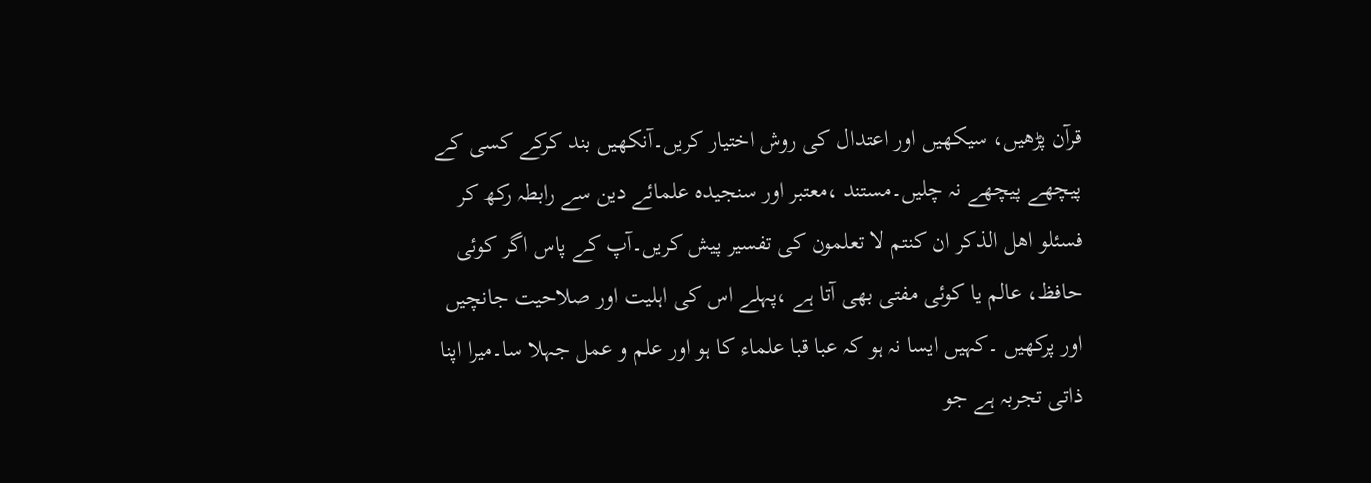قرآن پڑھیں، سیکھیں اور اعتدال کی روش اختیار کریں۔آنکھیں بند کرکے کسی کے پیچھے پیچھے نہ چلیں۔مستند ،معتبر اور سنجیدہ علمائے دین سے رابطہ رکھ کر فسئلو اھل الذکر ان کنتم لا تعلمون کی تفسیر پیش کریں۔آپ کے پاس اگر کوئی حافظ، عالم یا کوئی مفتی بھی آتا ہے ،پہلے اس کی اہلیت اور صلاحیت جانچیں اور پرکھیں ۔کہیں ایسا نہ ہو کہ عبا قبا علماء کا ہو اور علم و عمل جہلا سا۔میرا اپنا ذاتی تجربہ ہے جو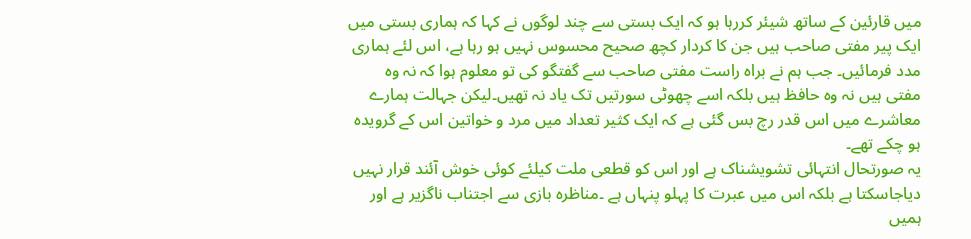میں قارئین کے ساتھ شیئر کررہا ہو کہ ایک بستی سے چند لوگوں نے کہا کہ ہماری بستی میں ایک پیر مفتی صاحب ہیں جن کا کردار کچھ صحیح محسوس نہیں ہو رہا ہے، اس لئے ہماری مدد فرمائیں۔ جب ہم نے براہ راست مفتی صاحب سے گفتگو کی تو معلوم ہوا کہ نہ وہ مفتی ہیں نہ وہ حافظ ہیں بلکہ اسے چھوٹی سورتیں تک یاد نہ تھیں۔لیکن جہالت ہمارے معاشرے میں اس قدر رچ بس گئی ہے کہ ایک کثیر تعداد میں مرد و خواتین اس کے گرویدہ ہو چکے تھے۔
یہ صورتحال انتہائی تشویشناک ہے اور اس کو قطعی ملت کیلئے کوئی خوش آئند قرار نہیں دیاجاسکتا ہے بلکہ اس میں عبرت کا پہلو پنہاں ہے ۔مناظرہ بازی سے اجتناب ناگزیر ہے اور ہمیں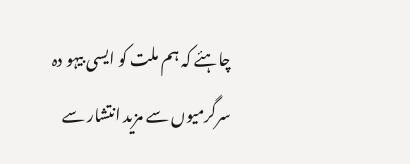چاہئے کہ ہم ملت کو ایسی بیہو دہ سرگرمیوں سے مزید انتشار سے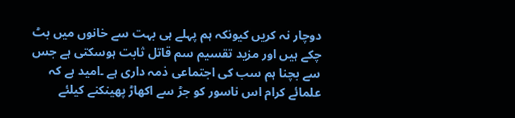دوچار نہ کریں کیونکہ ہم پہلے ہی بہت سے خانوں میں بٹ چکے ہیں اور مزید تقسیم سم قاتل ثابت ہوسکتی ہے جس سے بچنا ہم سب کی اجتماعی ذمہ داری ہے ۔امید ہے کہ علمائے کرام اس ناسور کو جڑ سے اکھاڑ پھینکنے کیلئے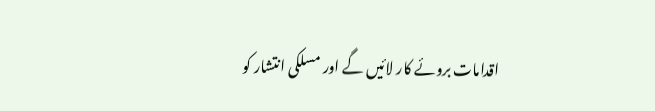اقدامات بروئے کار لائیں گے اور مسلکی انتشار کو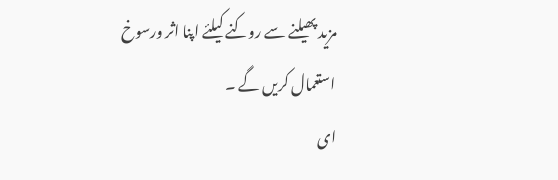مزید پھیلنے سے روکنے کیلئے اپنا اثر ورسوخ استعمال کریں گے ۔
ای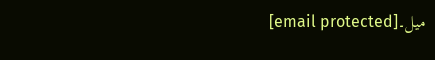میل۔[email protected]